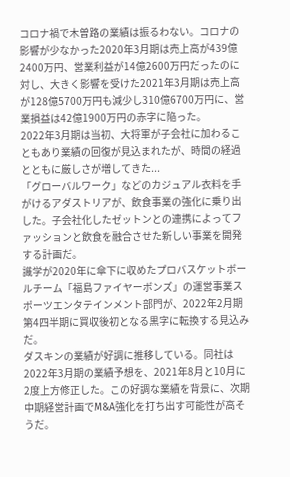コロナ禍で木曽路の業績は振るわない。コロナの影響が少なかった2020年3月期は売上高が439億2400万円、営業利益が14億2600万円だったのに対し、大きく影響を受けた2021年3月期は売上高が128億5700万円も減少し310億6700万円に、営業損益は42億1900万円の赤字に陥った。
2022年3月期は当初、大将軍が子会社に加わることもあり業績の回復が見込まれたが、時間の経過とともに厳しさが増してきた...
「グローバルワーク」などのカジュアル衣料を手がけるアダストリアが、飲食事業の強化に乗り出した。子会社化したゼットンとの連携によってファッションと飲食を融合させた新しい事業を開発する計画だ。
識学が2020年に傘下に収めたプロバスケットボールチーム「福島ファイヤーボンズ」の運営事業スポーツエンタテインメント部門が、2022年2月期第4四半期に買収後初となる黒字に転換する見込みだ。
ダスキンの業績が好調に推移している。同社は2022年3月期の業績予想を、2021年8月と10月に2度上方修正した。この好調な業績を背景に、次期中期経営計画でM&A強化を打ち出す可能性が高そうだ。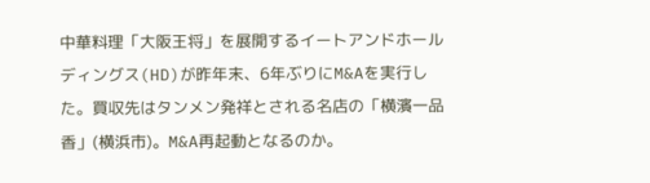中華料理「大阪王将」を展開するイートアンドホールディングス(HD)が昨年末、6年ぶりにM&Aを実行した。買収先はタンメン発祥とされる名店の「横濱一品香」(横浜市)。M&A再起動となるのか。